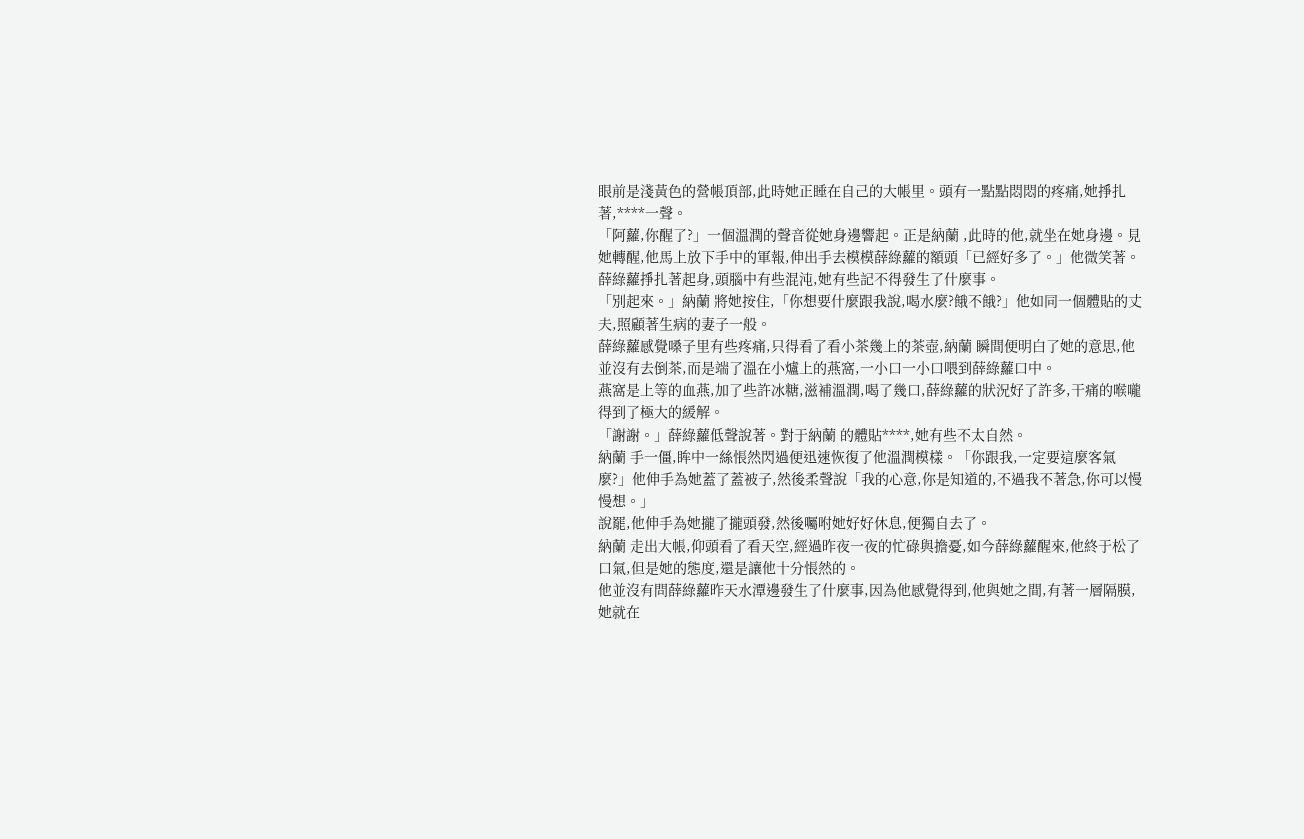眼前是淺黃色的營帳頂部,此時她正睡在自己的大帳里。頭有一點點悶悶的疼痛,她掙扎著,****一聲。
「阿蘿,你醒了?」一個溫潤的聲音從她身邊響起。正是納蘭 ,此時的他,就坐在她身邊。見她轉醒,他馬上放下手中的軍報,伸出手去模模薛綠蘿的額頭「已經好多了。」他微笑著。
薛綠蘿掙扎著起身,頭腦中有些混沌,她有些記不得發生了什麼事。
「別起來。」納蘭 將她按住,「你想要什麼跟我說,喝水麼?餓不餓?」他如同一個體貼的丈夫,照顧著生病的妻子一般。
薛綠蘿感覺嗓子里有些疼痛,只得看了看小茶幾上的茶壺,納蘭 瞬間便明白了她的意思,他並沒有去倒茶,而是端了溫在小爐上的燕窩,一小口一小口喂到薛綠蘿口中。
燕窩是上等的血燕,加了些許冰糖,滋補溫潤,喝了幾口,薛綠蘿的狀況好了許多,干痛的喉嚨得到了極大的緩解。
「謝謝。」薛綠蘿低聲說著。對于納蘭 的體貼****,她有些不太自然。
納蘭 手一僵,眸中一絲悵然閃過便迅速恢復了他溫潤模樣。「你跟我,一定要這麼客氣麼?」他伸手為她蓋了蓋被子,然後柔聲說「我的心意,你是知道的,不過我不著急,你可以慢慢想。」
說罷,他伸手為她攏了攏頭發,然後囑咐她好好休息,便獨自去了。
納蘭 走出大帳,仰頭看了看天空,經過昨夜一夜的忙碌與擔憂,如今薛綠蘿醒來,他終于松了口氣,但是她的態度,還是讓他十分悵然的。
他並沒有問薛綠蘿昨天水潭邊發生了什麼事,因為他感覺得到,他與她之間,有著一層隔膜,她就在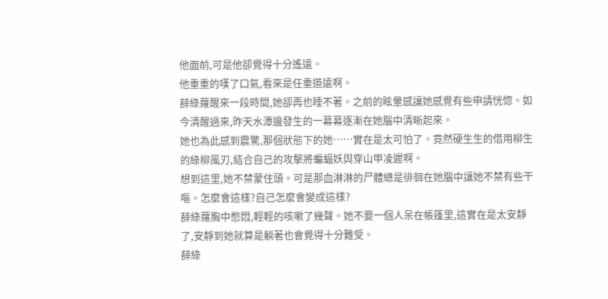他面前,可是他卻覺得十分遙遠。
他重重的嘆了口氣,看來是任重道遠啊。
薛綠蘿醒來一段時間,她卻再也睡不著。之前的眩暈感讓她感覺有些申請恍惚。如今清醒過來,昨天水潭邊發生的一幕幕逐漸在她腦中清晰起來。
她也為此感到震驚,那個狀態下的她……實在是太可怕了。竟然硬生生的借用柳生的綠柳風刃,結合自己的攻擊將蝙蝠妖與穿山甲凌遲啊。
想到這里,她不禁蒙住頭。可是那血淋淋的尸體總是徘徊在她腦中讓她不禁有些干嘔。怎麼會這樣?自己怎麼會變成這樣?
薛綠蘿胸中憋悶,輕輕的咳嗽了幾聲。她不要一個人呆在帳篷里,這實在是太安靜了,安靜到她就算是躺著也會覺得十分難受。
薛綠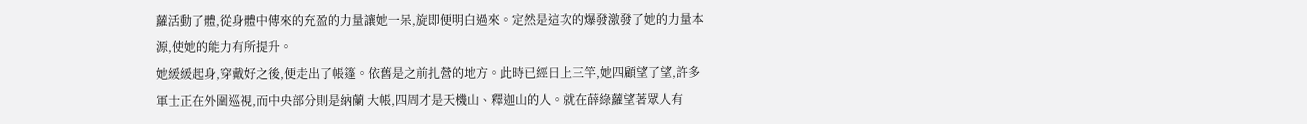蘿活動了體,從身體中傳來的充盈的力量讓她一呆,旋即便明白過來。定然是這次的爆發激發了她的力量本源,使她的能力有所提升。
她緩緩起身,穿戴好之後,便走出了帳篷。依舊是之前扎營的地方。此時已經日上三竿,她四顧望了望,許多軍士正在外圍巡視,而中央部分則是納蘭 大帳,四周才是天機山、釋迦山的人。就在薛綠蘿望著眾人有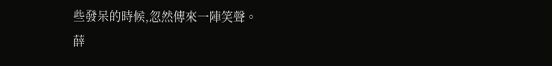些發呆的時候,忽然傳來一陣笑聲。
薛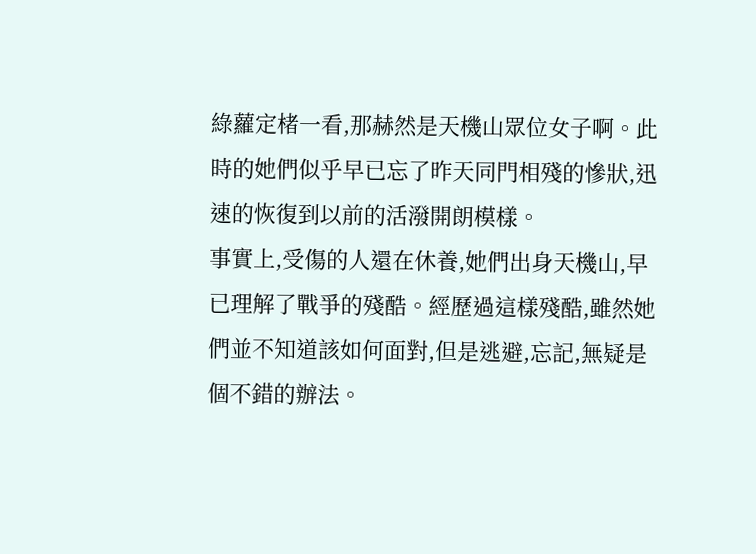綠蘿定楮一看,那赫然是天機山眾位女子啊。此時的她們似乎早已忘了昨天同門相殘的慘狀,迅速的恢復到以前的活潑開朗模樣。
事實上,受傷的人還在休養,她們出身天機山,早已理解了戰爭的殘酷。經歷過這樣殘酷,雖然她們並不知道該如何面對,但是逃避,忘記,無疑是個不錯的辦法。